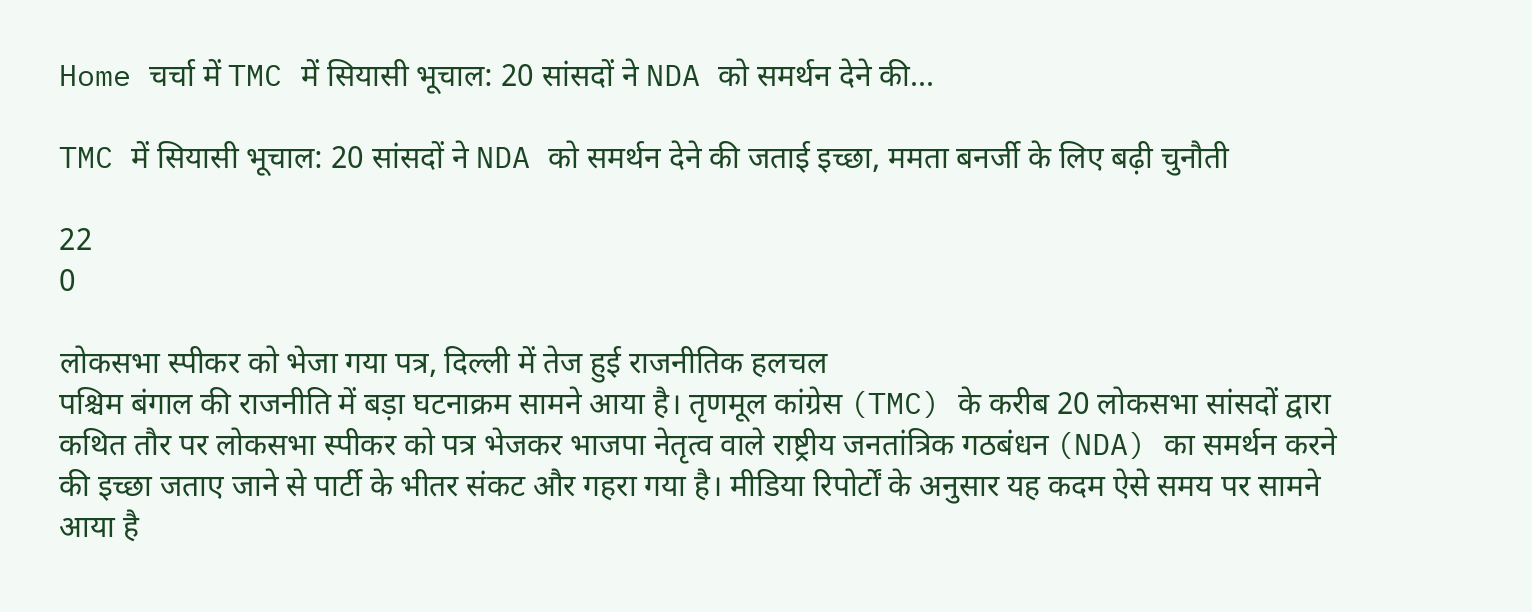Home चर्चा में TMC में सियासी भूचाल: 20 सांसदों ने NDA को समर्थन देने की...

TMC में सियासी भूचाल: 20 सांसदों ने NDA को समर्थन देने की जताई इच्छा, ममता बनर्जी के लिए बढ़ी चुनौती

22
0

लोकसभा स्पीकर को भेजा गया पत्र, दिल्ली में तेज हुई राजनीतिक हलचल
पश्चिम बंगाल की राजनीति में बड़ा घटनाक्रम सामने आया है। तृणमूल कांग्रेस (TMC) के करीब 20 लोकसभा सांसदों द्वारा कथित तौर पर लोकसभा स्पीकर को पत्र भेजकर भाजपा नेतृत्व वाले राष्ट्रीय जनतांत्रिक गठबंधन (NDA) का समर्थन करने की इच्छा जताए जाने से पार्टी के भीतर संकट और गहरा गया है। मीडिया रिपोर्टों के अनुसार यह कदम ऐसे समय पर सामने आया है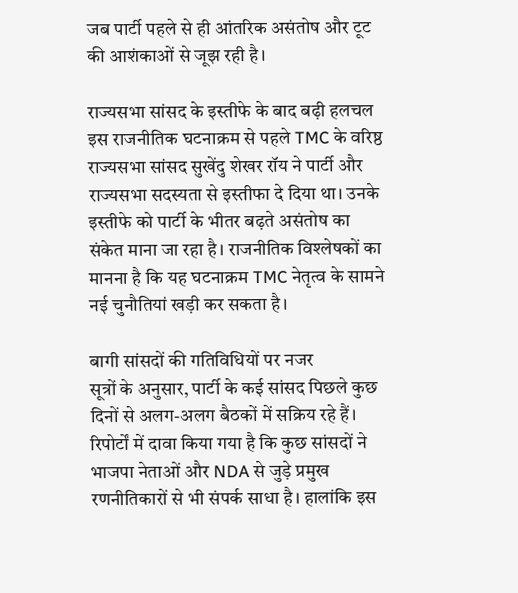जब पार्टी पहले से ही आंतरिक असंतोष और टूट की आशंकाओं से जूझ रही है।

राज्यसभा सांसद के इस्तीफे के बाद बढ़ी हलचल
इस राजनीतिक घटनाक्रम से पहले TMC के वरिष्ठ राज्यसभा सांसद सुखेंदु शेखर रॉय ने पार्टी और राज्यसभा सदस्यता से इस्तीफा दे दिया था। उनके इस्तीफे को पार्टी के भीतर बढ़ते असंतोष का संकेत माना जा रहा है। राजनीतिक विश्लेषकों का मानना है कि यह घटनाक्रम TMC नेतृत्व के सामने नई चुनौतियां खड़ी कर सकता है।

बागी सांसदों की गतिविधियों पर नजर
सूत्रों के अनुसार, पार्टी के कई सांसद पिछले कुछ दिनों से अलग-अलग बैठकों में सक्रिय रहे हैं। रिपोर्टों में दावा किया गया है कि कुछ सांसदों ने भाजपा नेताओं और NDA से जुड़े प्रमुख रणनीतिकारों से भी संपर्क साधा है। हालांकि इस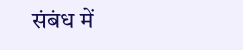संबंध में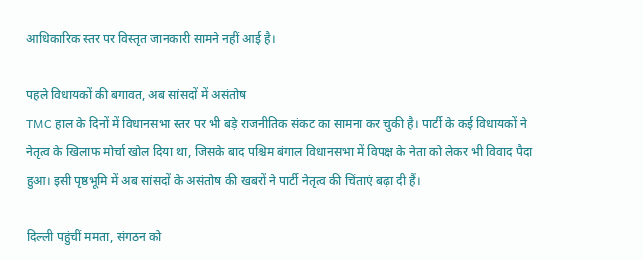आधिकारिक स्तर पर विस्तृत जानकारी सामने नहीं आई है।

पहले विधायकों की बगावत, अब सांसदों में असंतोष
TMC हाल के दिनों में विधानसभा स्तर पर भी बड़े राजनीतिक संकट का सामना कर चुकी है। पार्टी के कई विधायकों ने नेतृत्व के खिलाफ मोर्चा खोल दिया था, जिसके बाद पश्चिम बंगाल विधानसभा में विपक्ष के नेता को लेकर भी विवाद पैदा हुआ। इसी पृष्ठभूमि में अब सांसदों के असंतोष की खबरों ने पार्टी नेतृत्व की चिंताएं बढ़ा दी हैं।

दिल्ली पहुंचीं ममता, संगठन को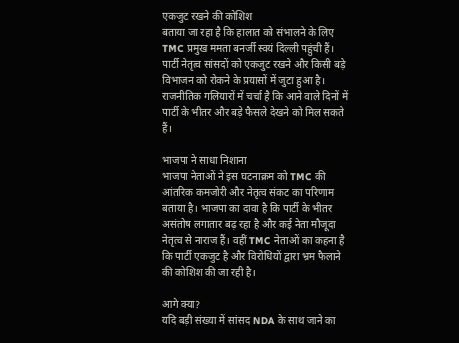एकजुट रखने की कोशिश
बताया जा रहा है कि हालात को संभालने के लिए TMC प्रमुख ममता बनर्जी स्वयं दिल्ली पहुंची हैं। पार्टी नेतृत्व सांसदों को एकजुट रखने और किसी बड़े विभाजन को रोकने के प्रयासों में जुटा हुआ है। राजनीतिक गलियारों में चर्चा है कि आने वाले दिनों में पार्टी के भीतर और बड़े फैसले देखने को मिल सकते हैं।

भाजपा ने साधा निशाना
भाजपा नेताओं ने इस घटनाक्रम को TMC की आंतरिक कमजोरी और नेतृत्व संकट का परिणाम बताया है। भाजपा का दावा है कि पार्टी के भीतर असंतोष लगातार बढ़ रहा है और कई नेता मौजूदा नेतृत्व से नाराज हैं। वहीं TMC नेताओं का कहना है कि पार्टी एकजुट है और विरोधियों द्वारा भ्रम फैलाने की कोशिश की जा रही है।

आगे क्या?
यदि बड़ी संख्या में सांसद NDA के साथ जाने का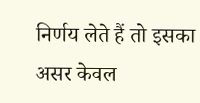निर्णय लेते हैं तो इसका असर केवल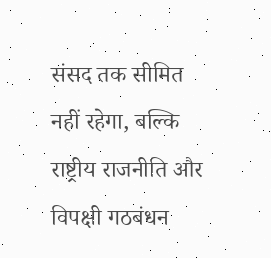संसद तक सीमित नहीं रहेगा, बल्कि राष्ट्रीय राजनीति और विपक्षी गठबंधन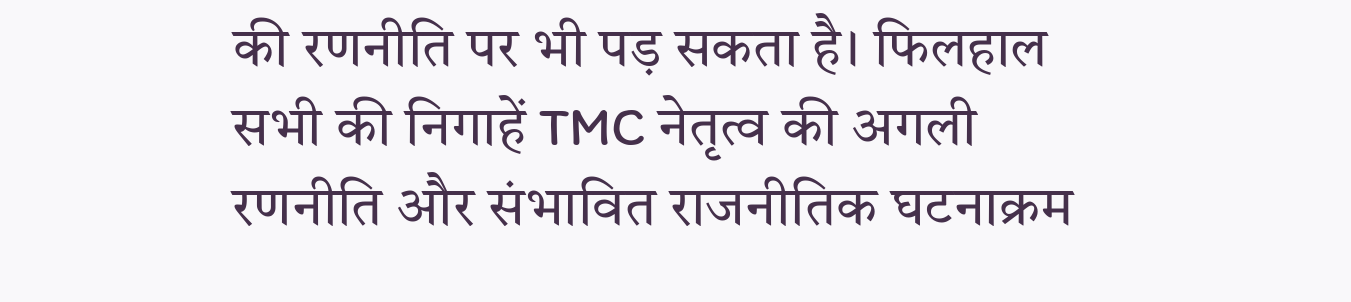की रणनीति पर भी पड़ सकता है। फिलहाल सभी की निगाहें TMC नेतृत्व की अगली रणनीति और संभावित राजनीतिक घटनाक्रम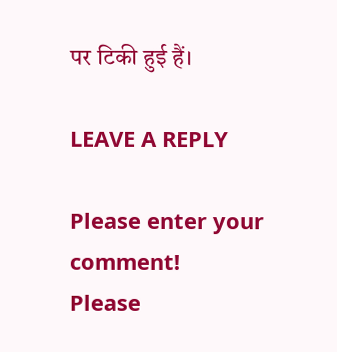पर टिकी हुई हैं।

LEAVE A REPLY

Please enter your comment!
Please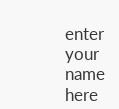enter your name here